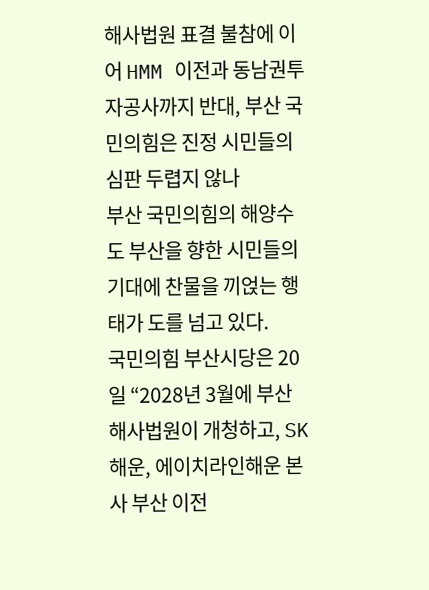해사법원 표결 불참에 이어 HMM 이전과 동남권투자공사까지 반대, 부산 국민의힘은 진정 시민들의 심판 두렵지 않나
부산 국민의힘의 해양수도 부산을 향한 시민들의 기대에 찬물을 끼얹는 행태가 도를 넘고 있다.
국민의힘 부산시당은 20일 “2028년 3월에 부산 해사법원이 개청하고, SK해운, 에이치라인해운 본사 부산 이전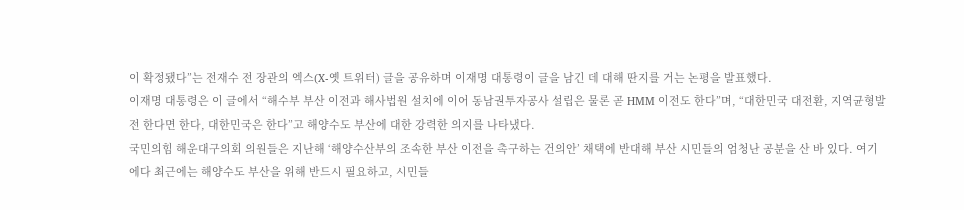이 확정됐다”는 전재수 전 장관의 엑스(X-옛 트위터) 글을 공유하며 이재명 대통령이 글을 남긴 데 대해 딴지를 거는 논평을 발표했다.
이재명 대통령은 이 글에서 “해수부 부산 이전과 해사법원 설치에 이어 동남권투자공사 설립은 물론 곧 HMM 이전도 한다”며, “대한민국 대전환, 지역균형발전 한다면 한다, 대한민국은 한다”고 해양수도 부산에 대한 강력한 의지를 나타냈다.
국민의힘 해운대구의회 의원들은 지난해 ‘해양수산부의 조속한 부산 이전을 촉구하는 건의안’ 채택에 반대해 부산 시민들의 엄청난 공분을 산 바 있다. 여기에다 최근에는 해양수도 부산을 위해 반드시 필요하고, 시민들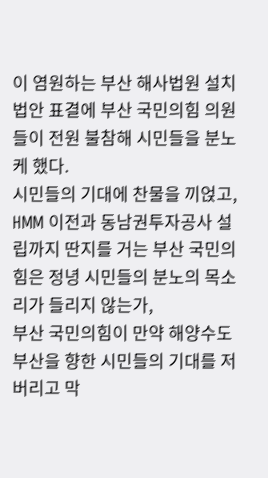이 염원하는 부산 해사법원 설치 법안 표결에 부산 국민의힘 의원들이 전원 불참해 시민들을 분노케 했다.
시민들의 기대에 찬물을 끼얹고, HMM 이전과 동남권투자공사 설립까지 딴지를 거는 부산 국민의힘은 정녕 시민들의 분노의 목소리가 들리지 않는가,
부산 국민의힘이 만약 해양수도 부산을 향한 시민들의 기대를 저버리고 막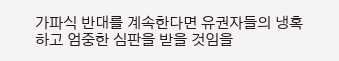가파식 반대를 계속한다면 유권자들의 냉혹하고 엄중한 심판을 받을 것임을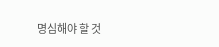명심해야 할 것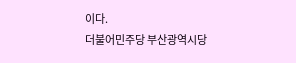이다.
더불어민주당 부산광역시당